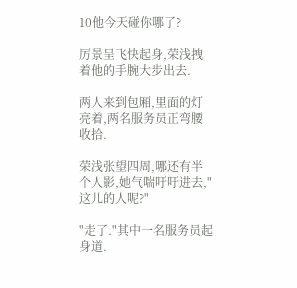10他今天碰你哪了?

厉景呈飞快起身,荣浅拽着他的手腕大步出去.

两人来到包厢,里面的灯亮着,两名服务员正弯腰收拾.

荣浅张望四周,哪还有半个人影,她气喘吁吁进去,"这儿的人呢?"

"走了."其中一名服务员起身道.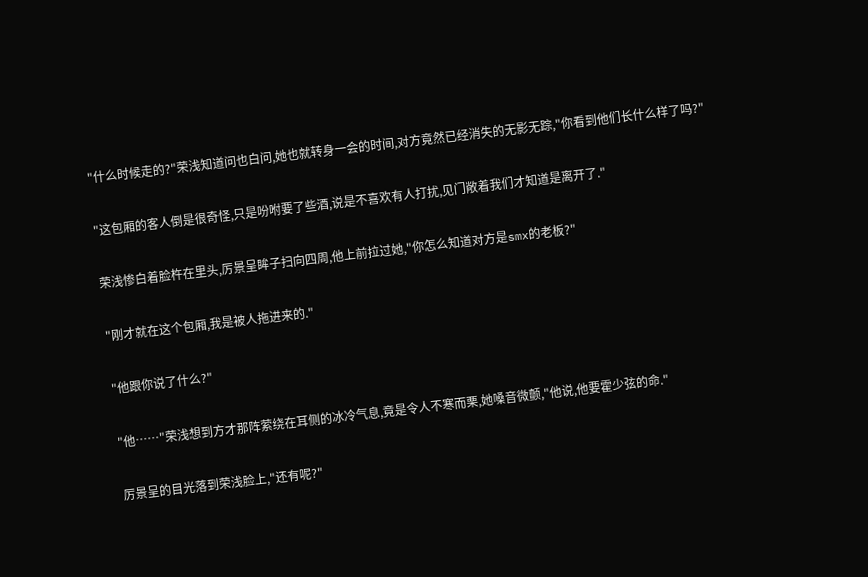"什么时候走的?"荣浅知道问也白问,她也就转身一会的时间,对方竟然已经消失的无影无踪,"你看到他们长什么样了吗?"

"这包厢的客人倒是很奇怪,只是吩咐要了些酒,说是不喜欢有人打扰,见门敞着我们才知道是离开了."

荣浅惨白着脸杵在里头,厉景呈眸子扫向四周,他上前拉过她,"你怎么知道对方是smx的老板?"

"刚才就在这个包厢,我是被人拖进来的."

"他跟你说了什么?"

"他……"荣浅想到方才那阵萦绕在耳侧的冰冷气息,竟是令人不寒而栗,她嗓音微颤,"他说,他要霍少弦的命."

厉景呈的目光落到荣浅脸上,"还有呢?"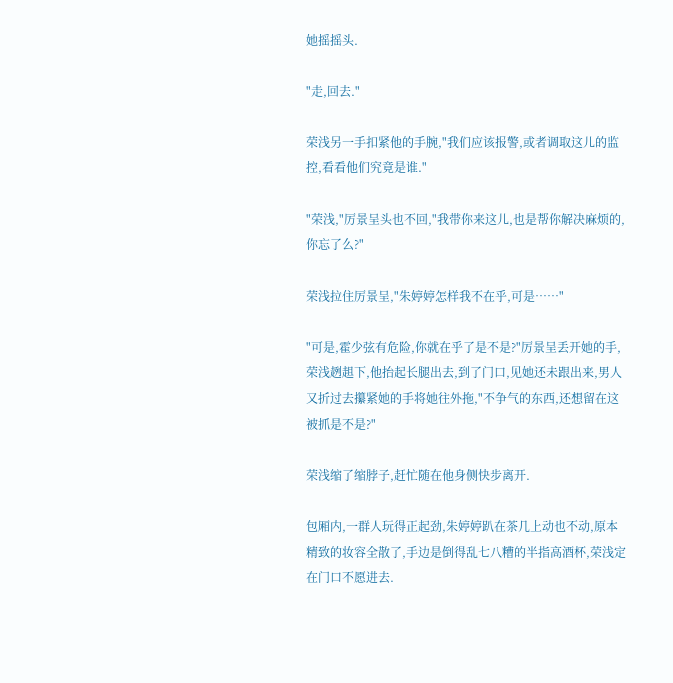她摇摇头.

"走,回去."

荣浅另一手扣紧他的手腕,"我们应该报警,或者调取这儿的监控,看看他们究竟是谁."

"荣浅,"厉景呈头也不回,"我带你来这儿,也是帮你解决麻烦的,你忘了么?"

荣浅拉住厉景呈,"朱婷婷怎样我不在乎,可是……"

"可是,霍少弦有危险,你就在乎了是不是?"厉景呈丢开她的手,荣浅趔趄下,他抬起长腿出去,到了门口,见她还未跟出来,男人又折过去攥紧她的手将她往外拖,"不争气的东西,还想留在这被抓是不是?"

荣浅缩了缩脖子,赶忙随在他身侧快步离开.

包厢内,一群人玩得正起劲,朱婷婷趴在茶几上动也不动,原本精致的妆容全散了,手边是倒得乱七八糟的半指高酒杯,荣浅定在门口不愿进去.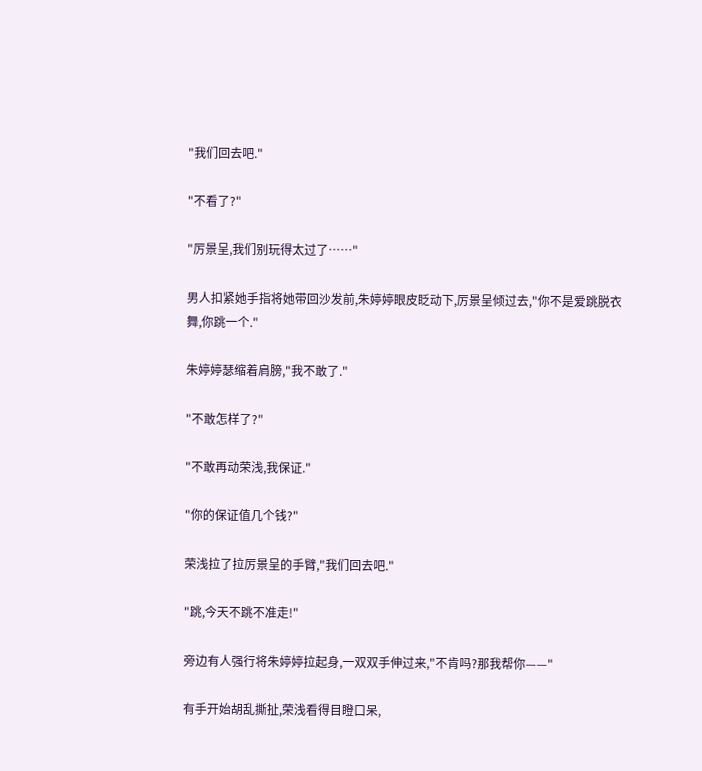"我们回去吧."

"不看了?"

"厉景呈,我们别玩得太过了……"

男人扣紧她手指将她带回沙发前,朱婷婷眼皮眨动下,厉景呈倾过去,"你不是爱跳脱衣舞,你跳一个."

朱婷婷瑟缩着肩膀,"我不敢了."

"不敢怎样了?"

"不敢再动荣浅,我保证."

"你的保证值几个钱?"

荣浅拉了拉厉景呈的手臂,"我们回去吧."

"跳,今天不跳不准走!"

旁边有人强行将朱婷婷拉起身,一双双手伸过来,"不肯吗?那我帮你——"

有手开始胡乱撕扯,荣浅看得目瞪口呆,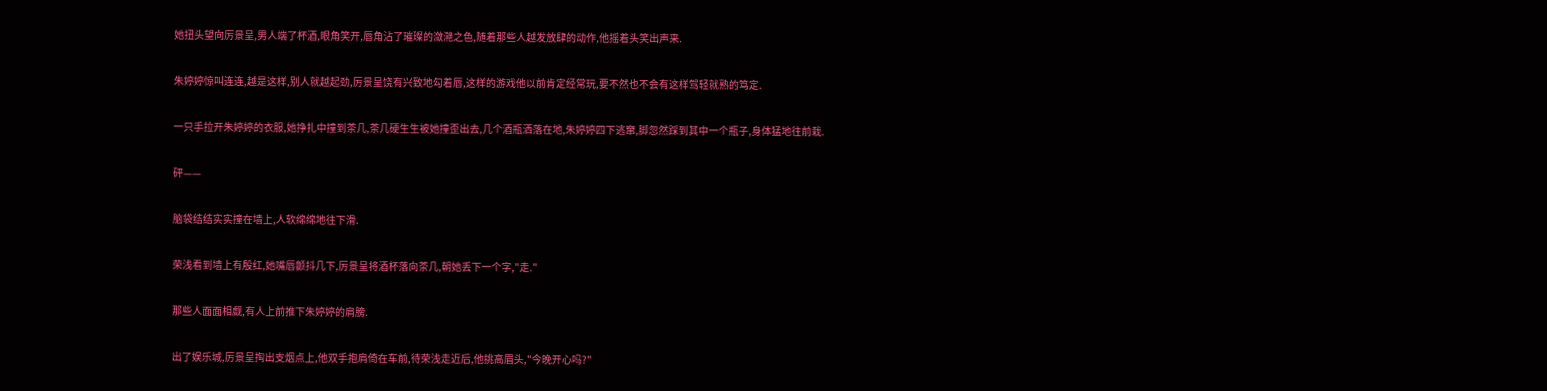她扭头望向厉景呈,男人端了杯酒,眼角笑开,唇角沾了璀璨的潋滟之色,随着那些人越发放肆的动作,他摇着头笑出声来.

朱婷婷惊叫连连,越是这样,别人就越起劲,厉景呈饶有兴致地勾着唇,这样的游戏他以前肯定经常玩,要不然也不会有这样驾轻就熟的笃定.

一只手拉开朱婷婷的衣服,她挣扎中撞到茶几,茶几硬生生被她撞歪出去,几个酒瓶洒落在地,朱婷婷四下逃窜,脚忽然踩到其中一个瓶子,身体猛地往前栽.

砰——

脑袋结结实实撞在墙上,人软绵绵地往下滑.

荣浅看到墙上有殷红,她嘴唇颤抖几下,厉景呈将酒杯落向茶几,朝她丢下一个字,"走."

那些人面面相觑,有人上前推下朱婷婷的肩膀.

出了娱乐城,厉景呈掏出支烟点上,他双手抱肩倚在车前,待荣浅走近后,他挑高眉头,"今晚开心吗?"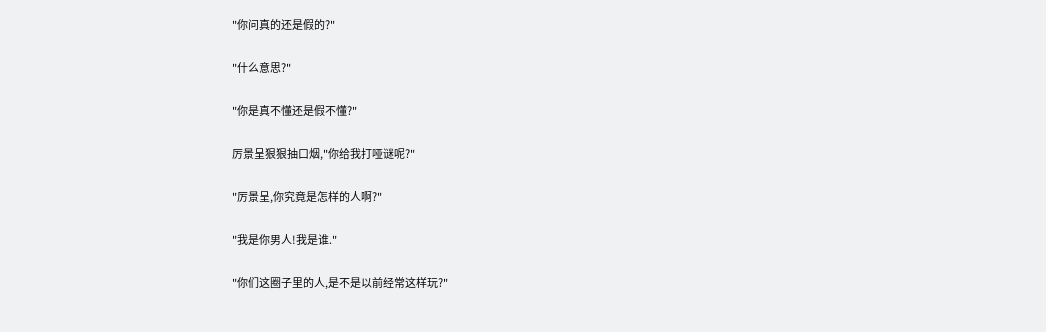"你问真的还是假的?"

"什么意思?"

"你是真不懂还是假不懂?"

厉景呈狠狠抽口烟,"你给我打哑谜呢?"

"厉景呈,你究竟是怎样的人啊?"

"我是你男人!我是谁."

"你们这圈子里的人,是不是以前经常这样玩?"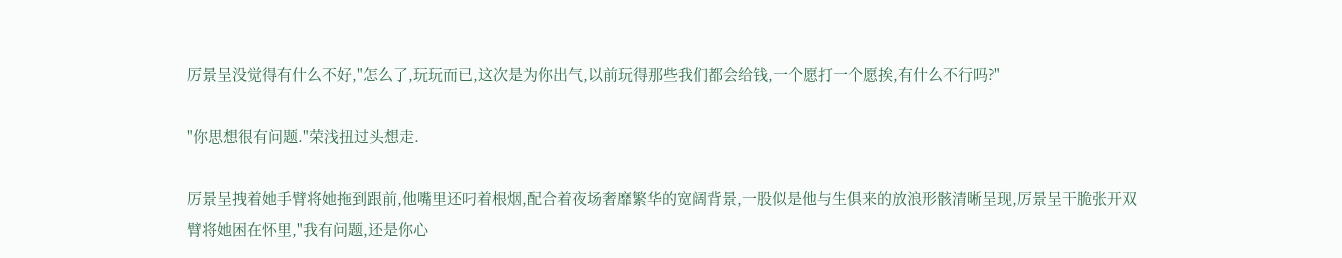厉景呈没觉得有什么不好,"怎么了,玩玩而已,这次是为你出气,以前玩得那些我们都会给钱,一个愿打一个愿挨,有什么不行吗?"

"你思想很有问题."荣浅扭过头想走.

厉景呈拽着她手臂将她拖到跟前,他嘴里还叼着根烟,配合着夜场奢靡繁华的宽阔背景,一股似是他与生俱来的放浪形骸清晰呈现,厉景呈干脆张开双臂将她困在怀里,"我有问题,还是你心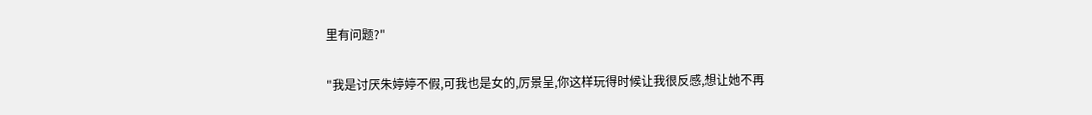里有问题?"

"我是讨厌朱婷婷不假,可我也是女的,厉景呈,你这样玩得时候让我很反感,想让她不再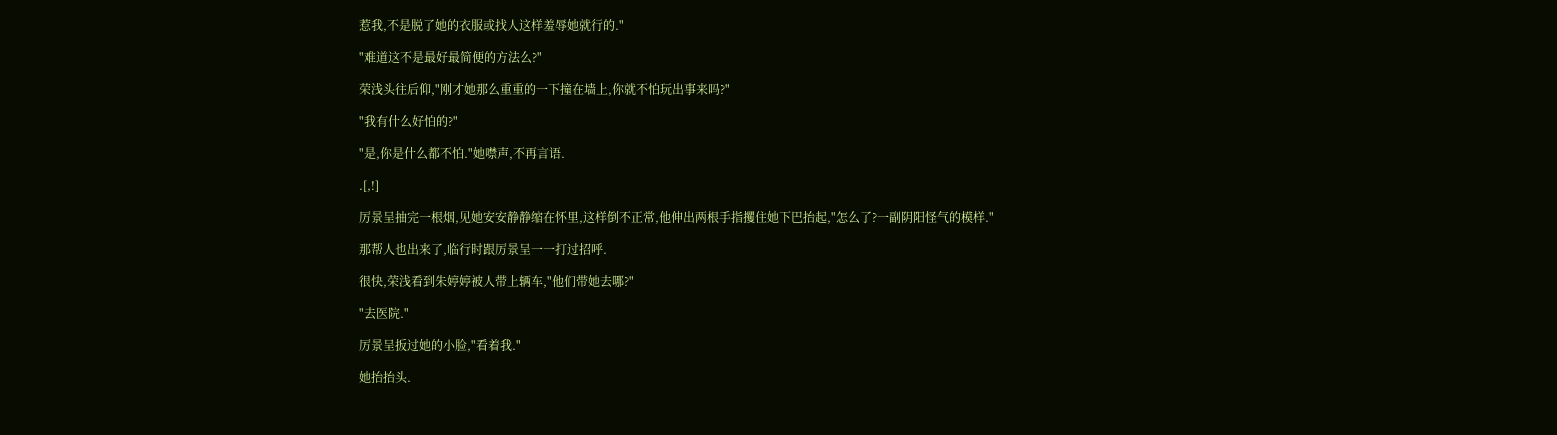惹我,不是脱了她的衣服或找人这样羞辱她就行的."

"难道这不是最好最简便的方法么?"

荣浅头往后仰,"刚才她那么重重的一下撞在墙上,你就不怕玩出事来吗?"

"我有什么好怕的?"

"是,你是什么都不怕."她噤声,不再言语.

.[,!]

厉景呈抽完一根烟,见她安安静静缩在怀里,这样倒不正常,他伸出两根手指攫住她下巴抬起,"怎么了?一副阴阳怪气的模样."

那帮人也出来了,临行时跟厉景呈一一打过招呼.

很快,荣浅看到朱婷婷被人带上辆车,"他们带她去哪?"

"去医院."

厉景呈扳过她的小脸,"看着我."

她抬抬头.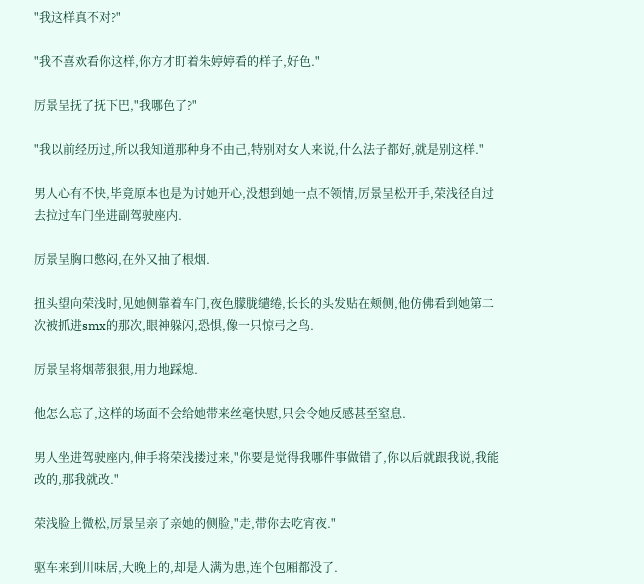"我这样真不对?"

"我不喜欢看你这样,你方才盯着朱婷婷看的样子,好色."

厉景呈抚了抚下巴,"我哪色了?"

"我以前经历过,所以我知道那种身不由己,特别对女人来说,什么法子都好,就是别这样."

男人心有不快,毕竟原本也是为讨她开心,没想到她一点不领情,厉景呈松开手,荣浅径自过去拉过车门坐进副驾驶座内.

厉景呈胸口憋闷,在外又抽了根烟.

扭头望向荣浅时,见她侧靠着车门,夜色朦胧缱绻,长长的头发贴在颊侧,他仿佛看到她第二次被抓进smx的那次,眼神躲闪,恐惧,像一只惊弓之鸟.

厉景呈将烟蒂狠狠,用力地踩熄.

他怎么忘了,这样的场面不会给她带来丝毫快慰,只会令她反感甚至窒息.

男人坐进驾驶座内,伸手将荣浅搂过来,"你要是觉得我哪件事做错了,你以后就跟我说,我能改的,那我就改."

荣浅脸上微松,厉景呈亲了亲她的侧脸,"走,带你去吃宵夜."

驱车来到川味居,大晚上的,却是人满为患,连个包厢都没了.